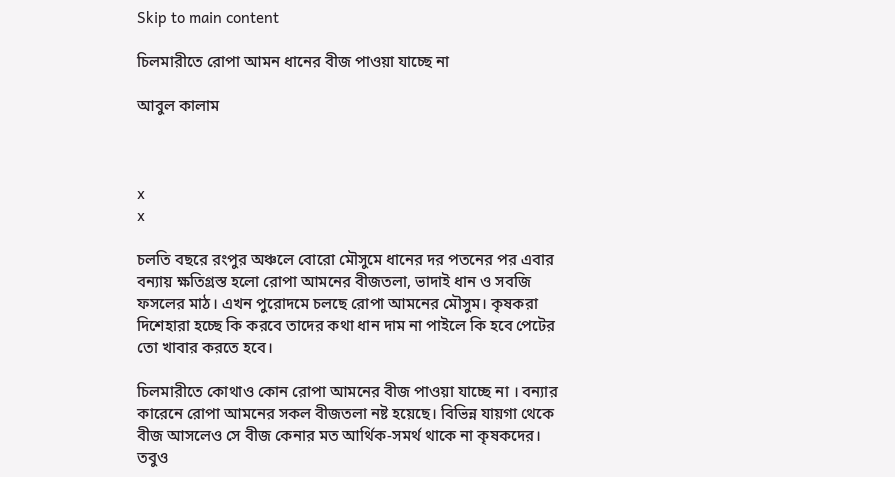Skip to main content

চিলমারীতে রোপা আমন ধানের বীজ পাওয়া যাচ্ছে না

আবুল কালাম



x
x

চলতি বছরে রংপুর অঞ্চলে বোরো মৌসুমে ধানের দর পতনের পর এবার বন্যায় ক্ষতিগ্রস্ত হলো রোপা আমনের বীজতলা, ভাদাই ধান ও সবজি ফসলের মাঠ। এখন পুরোদমে চলছে রোপা আমনের মৌসুম। কৃষকরা দিশেহারা হচ্ছে কি করবে তাদের কথা ধান দাম না পাইলে কি হবে পেটের তো খাবার করতে হবে।

চিলমারীতে কোথাও কোন রোপা আমনের বীজ পাওয়া যাচ্ছে না । বন্যার কারেনে রোপা আমনের সকল বীজতলা নষ্ট হয়েছে। বিভিন্ন যায়গা থেকে বীজ আসলেও সে বীজ কেনার মত আর্থিক-সমর্থ থাকে না কৃষকদের। তবুও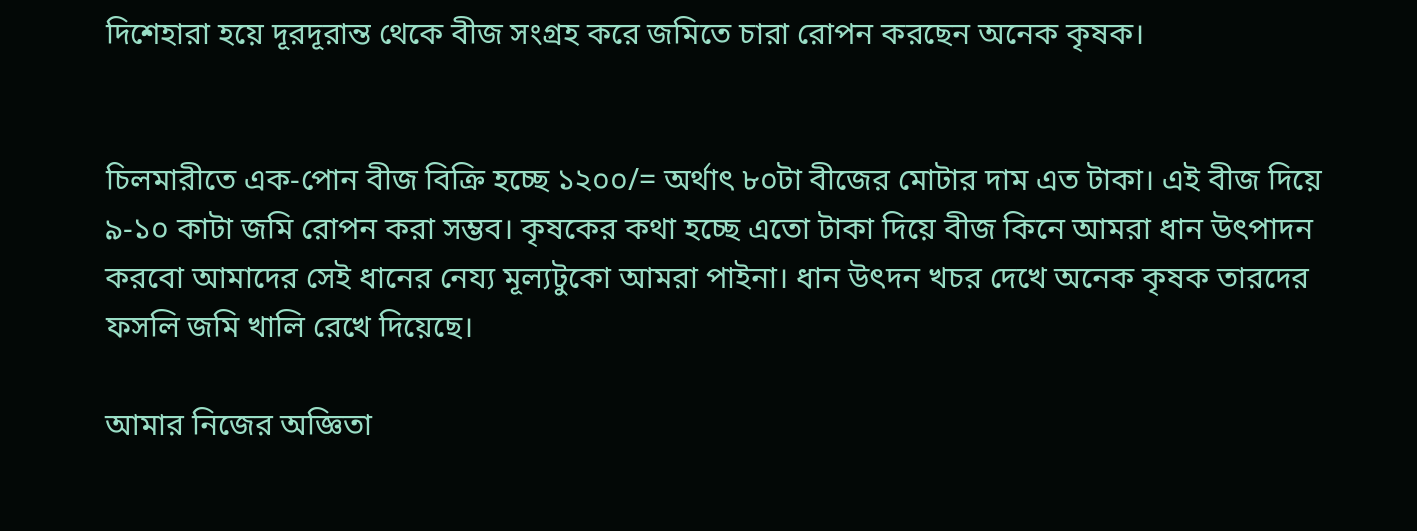দিশেহারা হয়ে দূরদূরান্ত থেকে বীজ সংগ্রহ করে জমিতে চারা রোপন করছেন অনেক কৃষক।


চিলমারীতে এক-পোন বীজ বিক্রি হচ্ছে ১২০০/= অর্থাৎ ৮০টা বীজের মোটার দাম এত টাকা। এই বীজ দিয়ে ৯-১০ কাটা জমি রোপন করা সম্ভব। কৃষকের কথা হচ্ছে এতো টাকা দিয়ে বীজ কিনে আমরা ধান উৎপাদন করবো আমাদের সেই ধানের নেয্য মূল্যটুকো আমরা পাইনা। ধান উৎদন খচর দেখে অনেক কৃষক তারদের ফসলি জমি খালি রেখে দিয়েছে।

আমার নিজের অজ্ঞিতা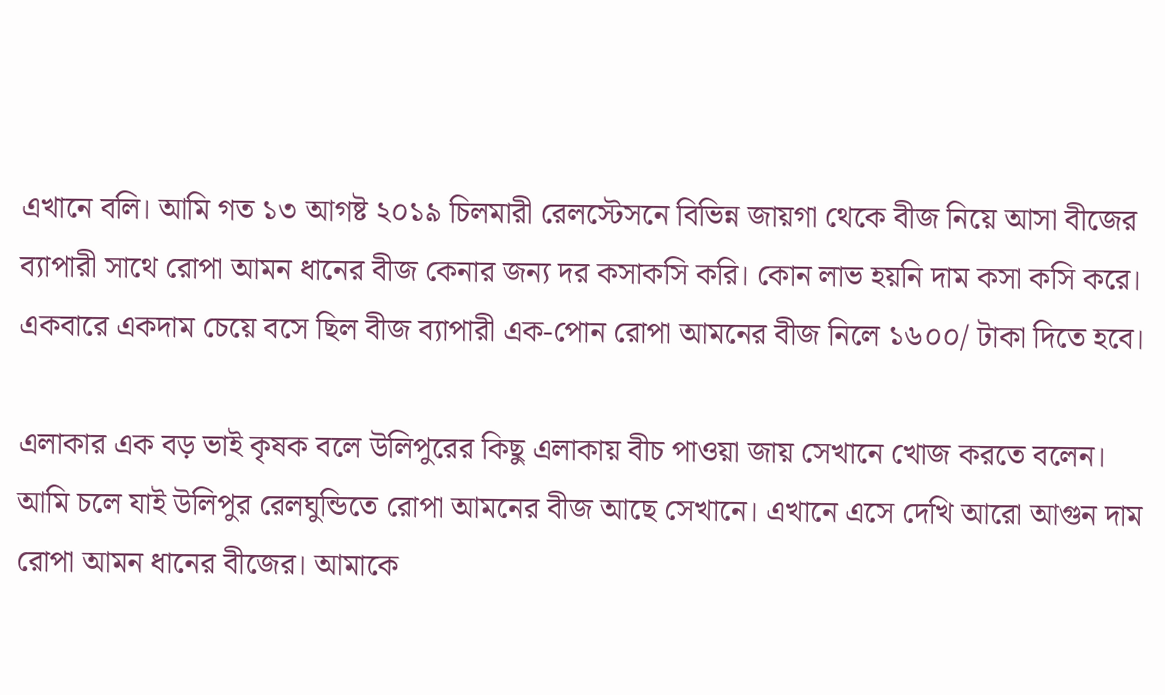এখানে বলি। আমি গত ১৩ আগষ্ট ২০১৯ চিলমারী রেলস্টেসনে বিভিন্ন জায়গা থেকে বীজ নিয়ে আসা বীজের ব্যাপারী সাথে রোপা আমন ধানের বীজ কেনার জন্য দর কসাকসি করি। কোন লাভ হয়নি দাম কসা কসি করে। একবারে একদাম চেয়ে বসে ছিল বীজ ব্যাপারী এক-পোন রোপা আমনের বীজ নিলে ১৬০০/ টাকা দিতে হবে।

এলাকার এক বড় ভাই কৃষক বলে উলিপুরের কিছু এলাকায় বীচ পাওয়া জায় সেখানে খোজ করতে বলেন। আমি চলে যাই উলিপুর রেলঘুন্ডিতে রোপা আমনের বীজ আছে সেখানে। এখানে এসে দেখি আরো আগুন দাম রোপা আমন ধানের বীজের। আমাকে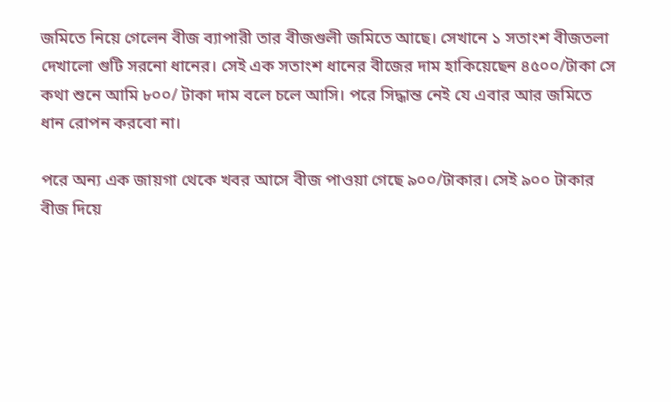জমিতে নিয়ে গেলেন বীজ ব্যাপারী তার বীজগুলী জমিতে আছে। সেখানে ১ সতাংশ বীজতলা দেখালো গুটি সরনো ধানের। সেই এক সতাংশ ধানের বীজের দাম হাকিয়েছেন ৪৫০০/টাকা সে কথা শুনে আমি ৮০০/ টাকা দাম বলে চলে আসি। পরে সিদ্ধান্ত নেই যে এবার আর জমিতে ধান রোপন করবো না।

পরে অন্য এক জায়গা থেকে খবর আসে বীজ পাওয়া গেছে ৯০০/টাকার। সেই ৯০০ টাকার বীজ দিয়ে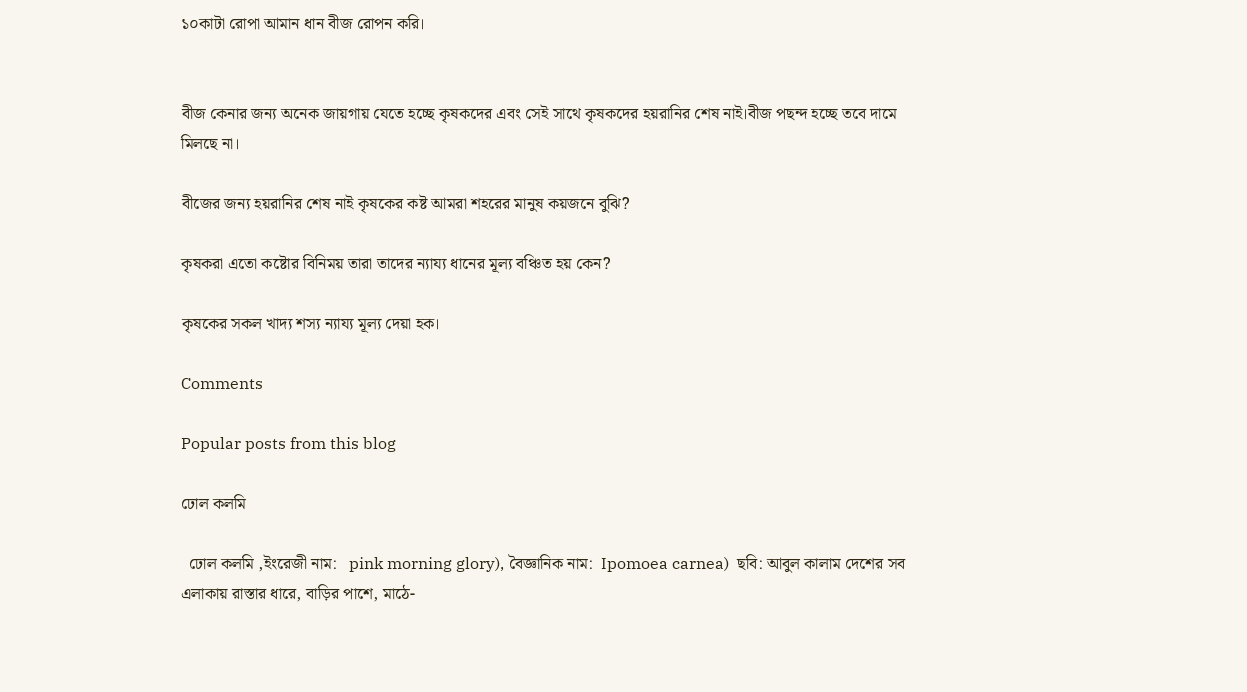১০কাটা রোপা আমান ধান বীজ রোপন করি।


বীজ কেনার জন্য অনেক জায়গায় যেতে হচ্ছে কৃষকদের এবং সেই সাথে কৃষকদের হয়রানির শেষ নাই।বীজ পছন্দ হচ্ছে তবে দামে মিলছে না।

বীজের জন্য হয়রানির শেষ নাই কৃষকের কষ্ট আমরা শহরের মানুষ কয়জনে বুঝি?

কৃষকরা এতো কষ্টোর বিনিময় তারা তাদের ন্যায্য ধানের মূল্য বঞ্চিত হয় কেন?

কৃষকের সকল খাদ্য শস্য ন্যায্য মূল্য দেয়া হক।

Comments

Popular posts from this blog

ঢোল কলমি

  ঢোল কলমি ,ইংরেজী নাম:   pink morning glory), বৈজ্ঞানিক নাম:  Ipomoea carnea)  ছবি: আবুল কালাম দেশের সব এলাকায় রাস্তার ধারে, বাড়ির পাশে, মাঠে-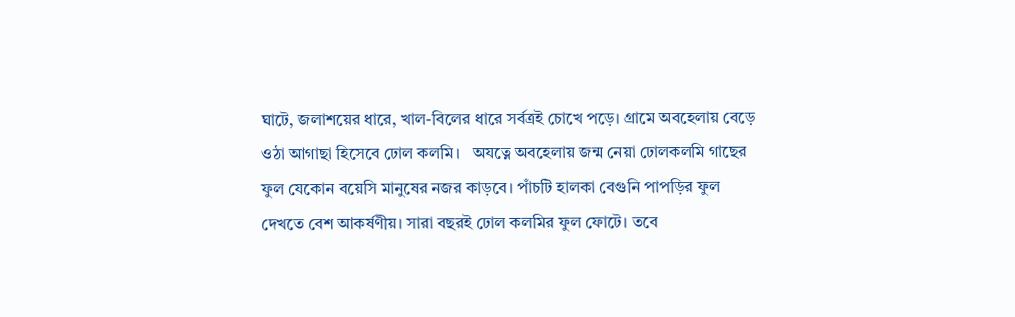ঘাটে, জলাশয়ের ধারে, খাল-বিলের ধারে সর্বত্রই চোখে পড়ে। গ্রামে অবহেলায় বেড়ে ওঠা আগাছা হিসেবে ঢোল কলমি।   অযত্নে অবহেলায় জন্ম নেয়া ঢোলকলমি গাছের ফুল যেকোন বয়েসি মানুষের নজর কাড়বে। পাঁচটি হালকা বেগুনি পাপড়ির ফুল দেখতে বেশ আকর্ষণীয়। সারা বছরই ঢোল কলমির ফুল ফোটে। তবে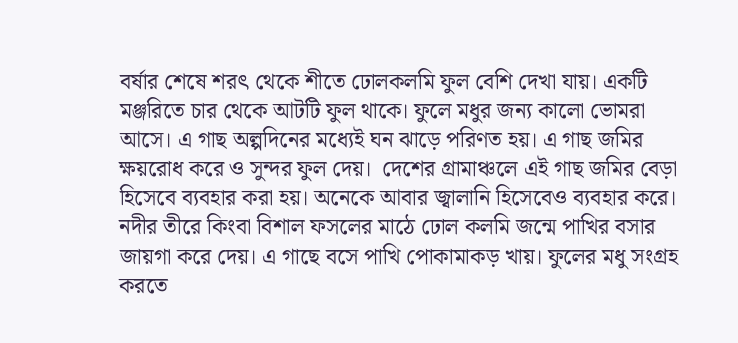বর্ষার শেষে শরৎ থেকে শীতে ঢোলকলমি ফুল বেশি দেখা যায়। একটি মঞ্জরিতে চার থেকে আটটি ফুল থাকে। ফুলে মধুর জন্য কালো ভোমরা আসে। এ গাছ অল্পদিনের মধ্যেই ঘন ঝাড়ে পরিণত হয়। এ গাছ জমির ক্ষয়রোধ করে ও সুন্দর ফুল দেয়।  দেশের গ্রামাঞ্চলে এই গাছ জমির বেড়া হিসেবে ব্যবহার করা হয়। অনেকে আবার জ্বালানি হিসেবেও ব্যবহার করে। নদীর তীরে কিংবা বিশাল ফসলের মাঠে ঢোল কলমি জন্মে পাখির বসার জায়গা করে দেয়। এ গাছে বসে পাখি পোকামাকড় খায়। ফুলের মধু সংগ্রহ করতে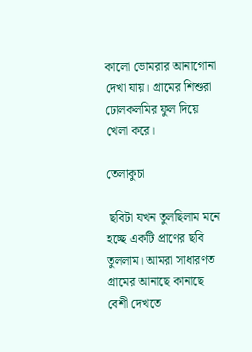কালো ভোমরার আনাগোনা দেখা যায়। গ্রামের শিশুরা ঢোলকলমির ফুল দিয়ে খেলা করে।

তেলাকুচা

 ছবিটা যখন তুলছিলাম মনে হচ্ছে একটি প্রাণের ছবি তুললাম। আমরা সাধারণত গ্রামের আনাছে কানাছে বেশী দেখতে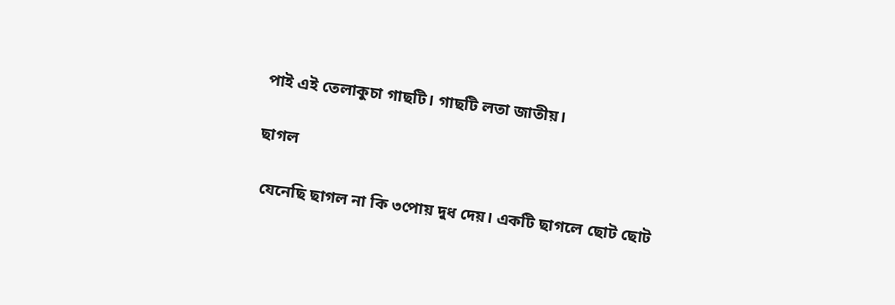পাই এই তেলাকুচা গাছটি। গাছটি লতা জাতীয়।

ছাগল

 যেনেছি ছাগল না কি ৩পোয় দুধ দেয়। একটি ছাগলে ছোট ছোট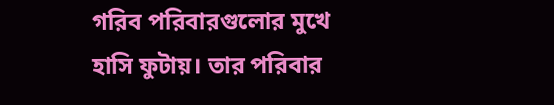গরিব পরিবারগুলোর মুখে হাসি ফুটায়। তার পরিবার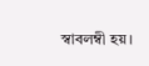স্বাবলম্বী হয়।